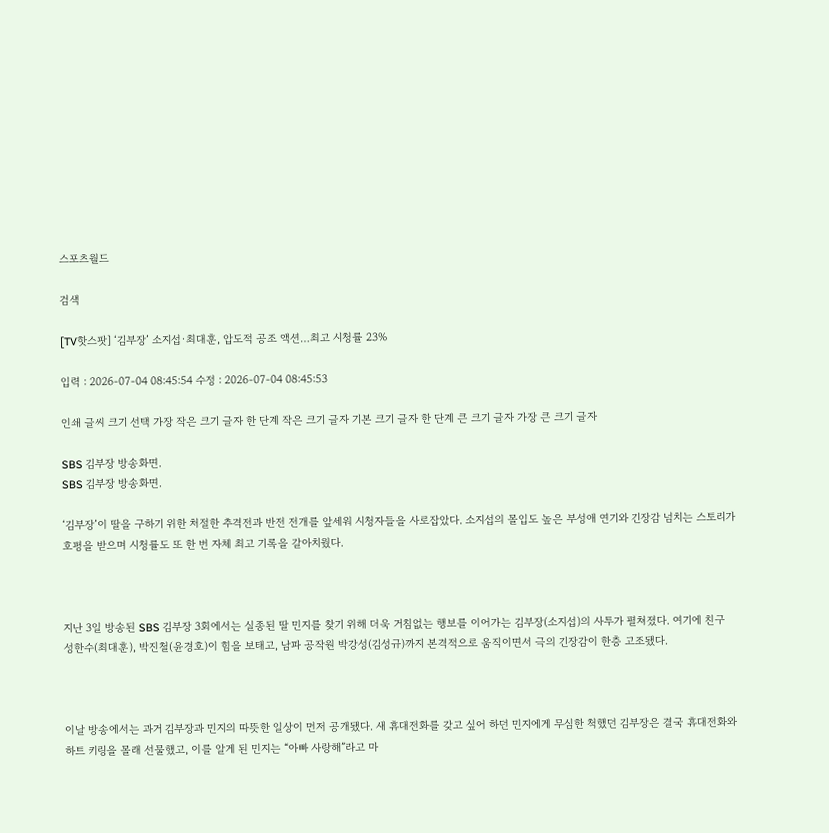스포츠월드

검색

[TV핫스팟] ‘김부장’ 소지섭·최대훈, 압도적 공조 액션…최고 시청률 23%

입력 : 2026-07-04 08:45:54 수정 : 2026-07-04 08:45:53

인쇄 글씨 크기 선택 가장 작은 크기 글자 한 단계 작은 크기 글자 기본 크기 글자 한 단계 큰 크기 글자 가장 큰 크기 글자

SBS 김부장 방송화면.
SBS 김부장 방송화면.

‘김부장’이 딸을 구하기 위한 처절한 추격전과 반전 전개를 앞세워 시청자들을 사로잡았다. 소지섭의 몰입도 높은 부성애 연기와 긴장감 넘치는 스토리가 호평을 받으며 시청률도 또 한 번 자체 최고 기록을 갈아치웠다.



지난 3일 방송된 SBS 김부장 3회에서는 실종된 딸 민지를 찾기 위해 더욱 거침없는 행보를 이어가는 김부장(소지섭)의 사투가 펼쳐졌다. 여기에 친구 성한수(최대훈), 박진철(윤경호)이 힘을 보태고, 남파 공작원 박강성(김성규)까지 본격적으로 움직이면서 극의 긴장감이 한층 고조됐다.



이날 방송에서는 과거 김부장과 민지의 따뜻한 일상이 먼저 공개됐다. 새 휴대전화를 갖고 싶어 하던 민지에게 무심한 척했던 김부장은 결국 휴대전화와 하트 키링을 몰래 선물했고, 이를 알게 된 민지는 “아빠 사랑해”라고 마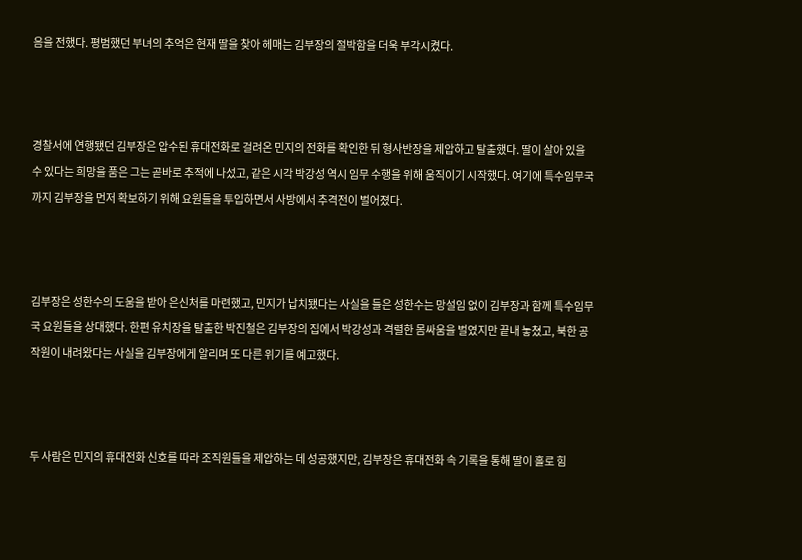음을 전했다. 평범했던 부녀의 추억은 현재 딸을 찾아 헤매는 김부장의 절박함을 더욱 부각시켰다.



경찰서에 연행됐던 김부장은 압수된 휴대전화로 걸려온 민지의 전화를 확인한 뒤 형사반장을 제압하고 탈출했다. 딸이 살아 있을 수 있다는 희망을 품은 그는 곧바로 추적에 나섰고, 같은 시각 박강성 역시 임무 수행을 위해 움직이기 시작했다. 여기에 특수임무국까지 김부장을 먼저 확보하기 위해 요원들을 투입하면서 사방에서 추격전이 벌어졌다.



김부장은 성한수의 도움을 받아 은신처를 마련했고, 민지가 납치됐다는 사실을 들은 성한수는 망설임 없이 김부장과 함께 특수임무국 요원들을 상대했다. 한편 유치장을 탈출한 박진철은 김부장의 집에서 박강성과 격렬한 몸싸움을 벌였지만 끝내 놓쳤고, 북한 공작원이 내려왔다는 사실을 김부장에게 알리며 또 다른 위기를 예고했다.



두 사람은 민지의 휴대전화 신호를 따라 조직원들을 제압하는 데 성공했지만, 김부장은 휴대전화 속 기록을 통해 딸이 홀로 힘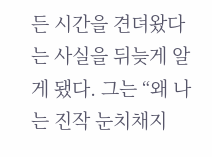든 시간을 견뎌왔다는 사실을 뒤늦게 알게 됐다. 그는 “왜 나는 진작 눈치채지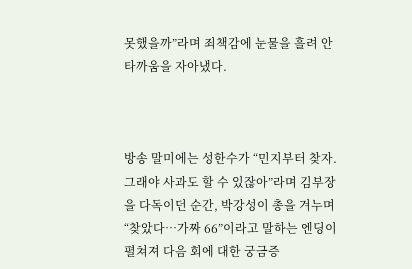못했을까”라며 죄책감에 눈물을 흘려 안타까움을 자아냈다.



방송 말미에는 성한수가 “민지부터 찾자. 그래야 사과도 할 수 있잖아”라며 김부장을 다독이던 순간, 박강성이 총을 겨누며 “찾았다…가짜 66”이라고 말하는 엔딩이 펼쳐져 다음 회에 대한 궁금증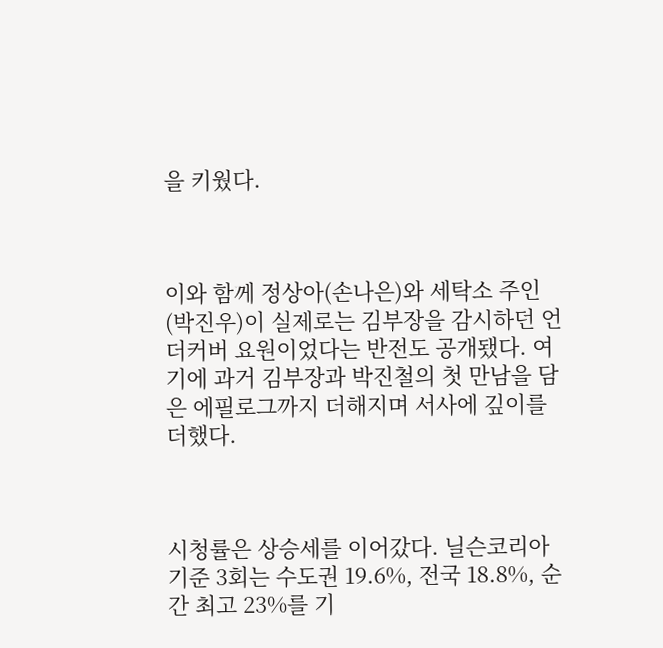을 키웠다.



이와 함께 정상아(손나은)와 세탁소 주인(박진우)이 실제로는 김부장을 감시하던 언더커버 요원이었다는 반전도 공개됐다. 여기에 과거 김부장과 박진철의 첫 만남을 담은 에필로그까지 더해지며 서사에 깊이를 더했다.



시청률은 상승세를 이어갔다. 닐슨코리아 기준 3회는 수도권 19.6%, 전국 18.8%, 순간 최고 23%를 기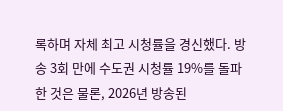록하며 자체 최고 시청률을 경신했다. 방송 3회 만에 수도권 시청률 19%를 돌파한 것은 물론, 2026년 방송된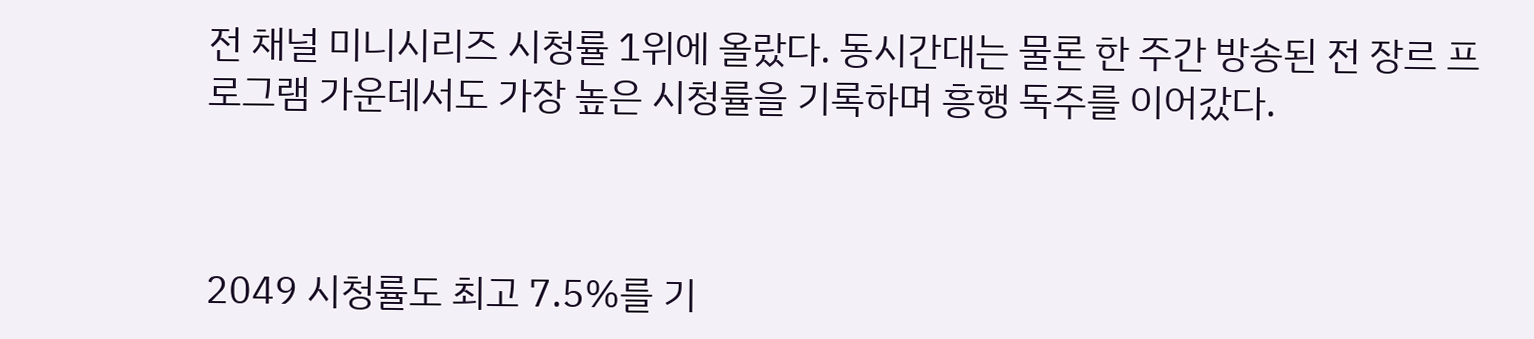전 채널 미니시리즈 시청률 1위에 올랐다. 동시간대는 물론 한 주간 방송된 전 장르 프로그램 가운데서도 가장 높은 시청률을 기록하며 흥행 독주를 이어갔다.



2049 시청률도 최고 7.5%를 기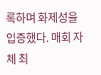록하며 화제성을 입증했다. 매회 자체 최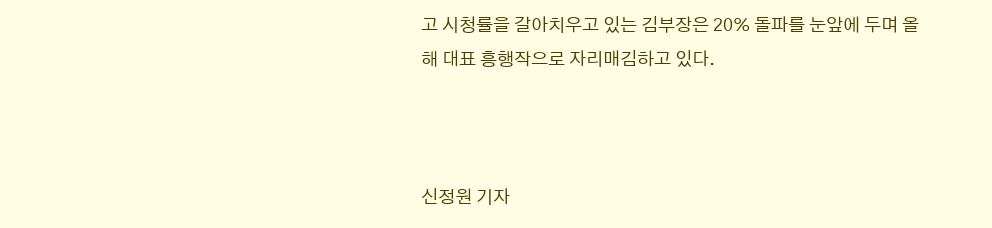고 시청률을 갈아치우고 있는 김부장은 20% 돌파를 눈앞에 두며 올해 대표 흥행작으로 자리매김하고 있다.



신정원 기자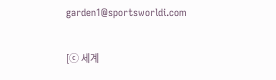garden1@sportsworldi.com

[ⓒ 세계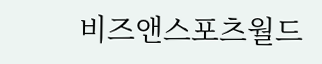비즈앤스포츠월드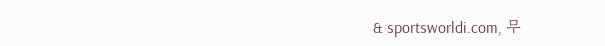& sportsworldi.com, 무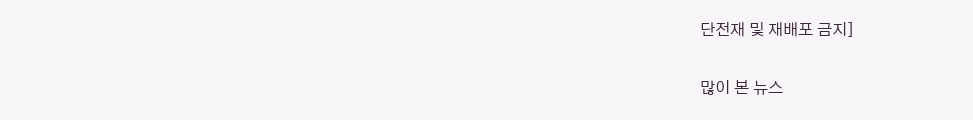단전재 및 재배포 금지]

많이 본 뉴스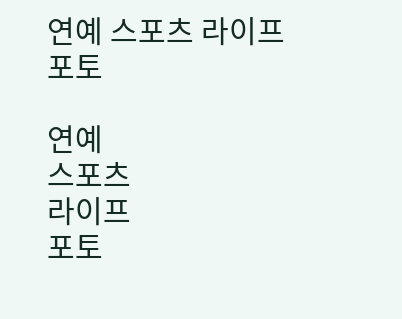연예 스포츠 라이프 포토

연예
스포츠
라이프
포토